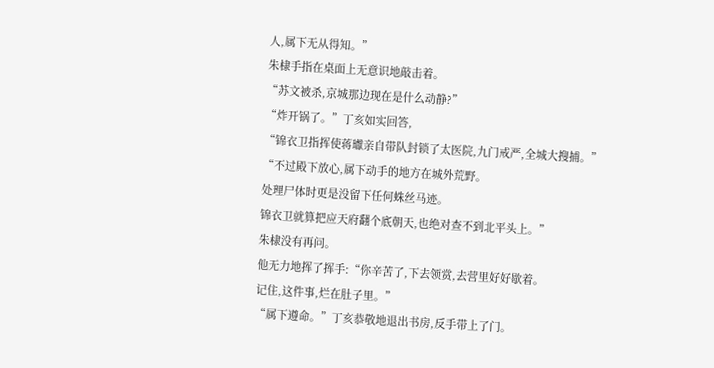人,属下无从得知。”
朱棣手指在桌面上无意识地敲击着。
“苏文被杀,京城那边现在是什么动静?”
“炸开锅了。”丁亥如实回答,
“锦衣卫指挥使蒋瓛亲自带队封锁了太医院,九门戒严,全城大搜捕。”
“不过殿下放心,属下动手的地方在城外荒野。
处理尸体时更是没留下任何蛛丝马迹。
锦衣卫就算把应天府翻个底朝天,也绝对查不到北平头上。”
朱棣没有再问。
他无力地挥了挥手:“你辛苦了,下去领赏,去营里好好歇着。
记住,这件事,烂在肚子里。”
“属下遵命。”丁亥恭敬地退出书房,反手带上了门。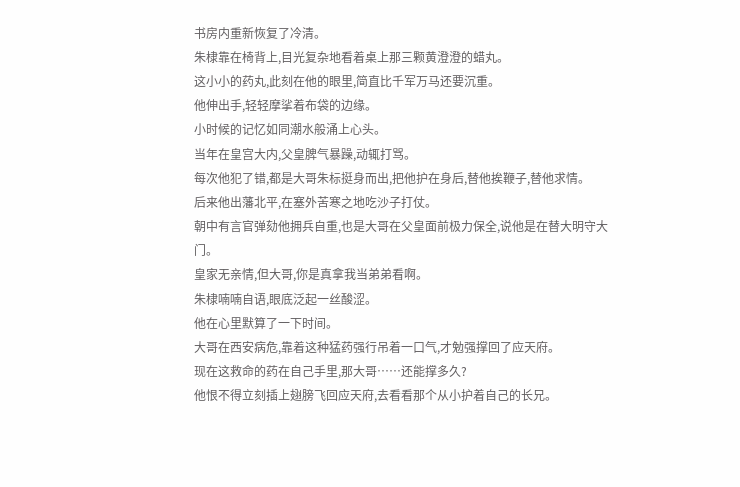书房内重新恢复了冷清。
朱棣靠在椅背上,目光复杂地看着桌上那三颗黄澄澄的蜡丸。
这小小的药丸,此刻在他的眼里,简直比千军万马还要沉重。
他伸出手,轻轻摩挲着布袋的边缘。
小时候的记忆如同潮水般涌上心头。
当年在皇宫大内,父皇脾气暴躁,动辄打骂。
每次他犯了错,都是大哥朱标挺身而出,把他护在身后,替他挨鞭子,替他求情。
后来他出藩北平,在塞外苦寒之地吃沙子打仗。
朝中有言官弹劾他拥兵自重,也是大哥在父皇面前极力保全,说他是在替大明守大门。
皇家无亲情,但大哥,你是真拿我当弟弟看啊。
朱棣喃喃自语,眼底泛起一丝酸涩。
他在心里默算了一下时间。
大哥在西安病危,靠着这种猛药强行吊着一口气,才勉强撑回了应天府。
现在这救命的药在自己手里,那大哥……还能撑多久?
他恨不得立刻插上翅膀飞回应天府,去看看那个从小护着自己的长兄。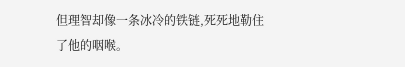但理智却像一条冰冷的铁链,死死地勒住了他的咽喉。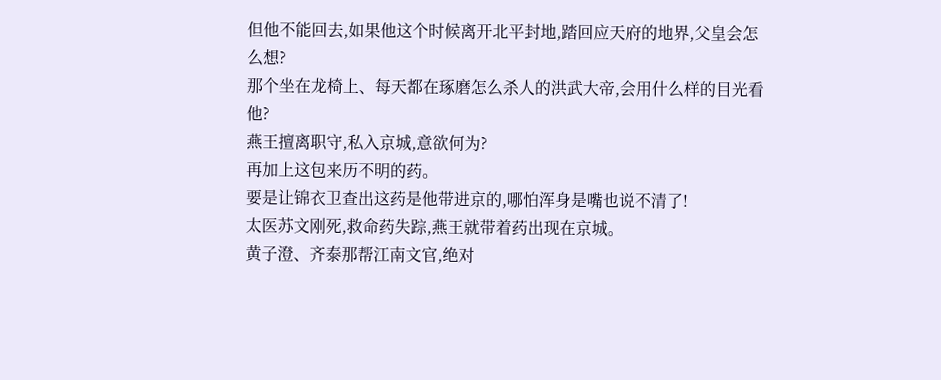但他不能回去,如果他这个时候离开北平封地,踏回应天府的地界,父皇会怎么想?
那个坐在龙椅上、每天都在琢磨怎么杀人的洪武大帝,会用什么样的目光看他?
燕王擅离职守,私入京城,意欲何为?
再加上这包来历不明的药。
要是让锦衣卫查出这药是他带进京的,哪怕浑身是嘴也说不清了!
太医苏文刚死,救命药失踪,燕王就带着药出现在京城。
黄子澄、齐泰那帮江南文官,绝对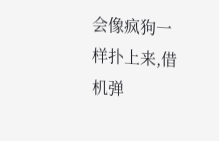会像疯狗一样扑上来,借机弹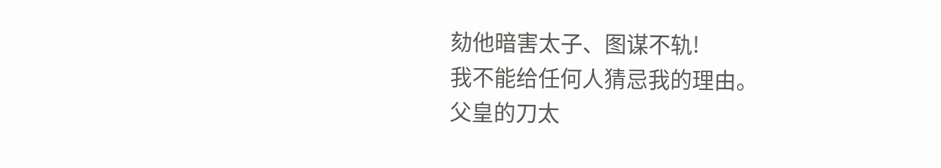劾他暗害太子、图谋不轨!
我不能给任何人猜忌我的理由。
父皇的刀太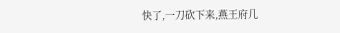快了,一刀砍下来,燕王府几